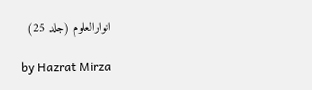انوارالعلوم (جلد 25)

by Hazrat Mirza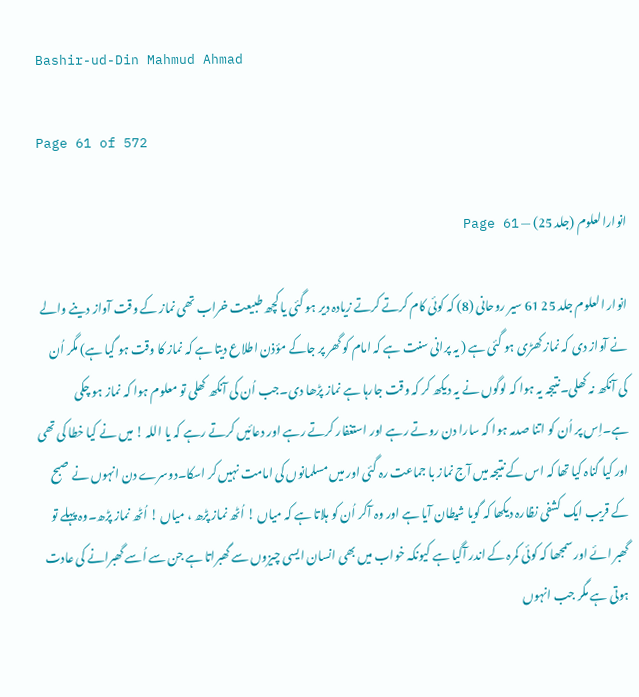Bashir-ud-Din Mahmud Ahmad

Page 61 of 572

انوارالعلوم (جلد 25) — Page 61

انوار العلوم جلد 25 61 سیر روحانی (8) کہ کوئی کام کرتے کرتے زیادہ دیر ہو گئی یا کچھ طبیعت خراب تھی نماز کے وقت آواز دینے والے نے آواز دی کہ نماز کھڑی ہو گئی ہے ( یہ پرانی سنت ہے کہ امام کو گھر پر جاکے مؤذن اطلاع دیتا ہے کہ نماز کا وقت ہو گیا ہے) مگر اُن کی آنکھ نہ کھلی۔نتیجہ یہ ہوا کہ لوگوں نے یہ دیکھ کر کہ وقت جارہا ہے نماز پڑھا دی۔جب اُن کی آنکھ کھلی تو معلوم ہوا کہ نماز ہو چکی ہے۔اِس پر اُن کو اتنا صدمہ ہوا کہ سارا دن روتے رہے اور استغفار کرتے رہے اور دعائیں کرتے رہے کہ یا اللہ ! میں نے کیا خطا کی تھی اور کیا گناہ کیا تھا کہ اس کے نتیجہ میں آج نماز با جماعت رہ گئی اور میں مسلمانوں کی امامت نہیں کر اسکا۔دوسرے دن انہوں نے صبح کے قریب ایک کشفی نظارہ دیکھا کہ گویا شیطان آیا ہے اور وہ آکر اُن کو ہلاتا ہے کہ میاں ! اُٹھ نماز پڑھ ، میاں ! اُٹھ نماز پڑھ۔وہ پہلے تو گھبر ائے اور سمجھا کہ کوئی کمرہ کے اندر آگیا ہے کیونکہ خواب میں بھی انسان ایسی چیزوں سے گھبراتا ہے جن سے اُسے گھبرانے کی عادت ہوتی ہے مگر جب انہوں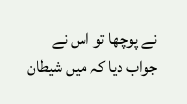نے پوچھا تو اس نے جواب دیا کہ میں شیطان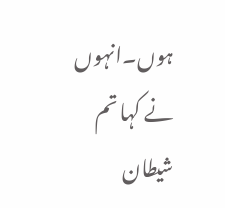ہوں۔انہوں نے کہا تم شیطان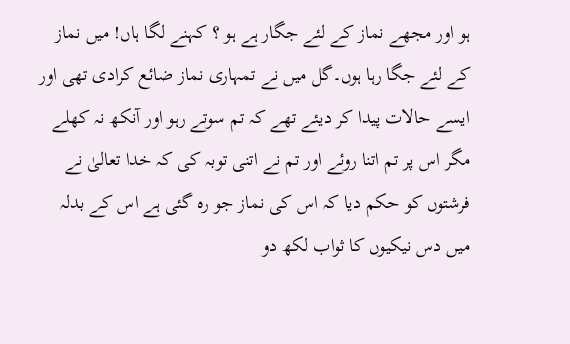ہو اور مجھے نماز کے لئے جگار ہے ہو ؟ کہنے لگا ہاں! میں نماز کے لئے جگا رہا ہوں۔گل میں نے تمہاری نماز ضائع کرادی تھی اور ایسے حالات پیدا کر دیئے تھے کہ تم سوتے رہو اور آنکھ نہ کھلے مگر اس پر تم اتنا روئے اور تم نے اتنی توبہ کی کہ خدا تعالیٰ نے فرشتوں کو حکم دیا کہ اس کی نماز جو رہ گئی ہے اس کے بدلہ میں دس نیکیوں کا ثواب لکھ دو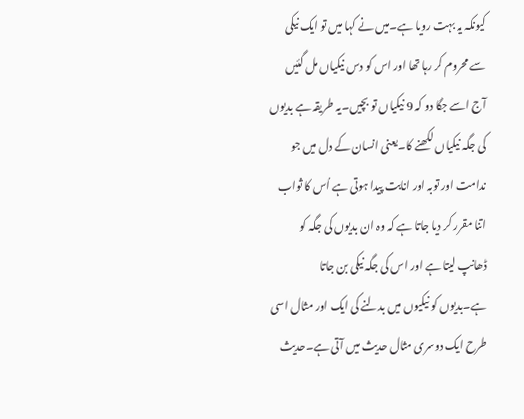کیونکہ یہ بہت رویا ہے۔میں نے کہا میں تو ایک نیکی سے محروم کر رہا تھا اور اس کو دس نیکیاں مل گئیں آج اسے جگا دو کہ 9 نیکیاں تو بچیں۔یہ طریقہ ہے بدیوں کی جگہ نیکیاں لکھنے کا۔یعنی انسان کے دل میں جو ندامت اور توبہ اور انابت پیدا ہوتی ہے اُس کا ثواب اتنا مقرر کر دیا جاتا ہے کہ وہ ان بدیوں کی جگہ کو ڈھانپ لیتا ہے اور اس کی جگہ نیکی بن جاتا ہے۔بدیوں کو نیکیوں میں بدلنے کی ایک اور مثال اسی طرح ایک دوسری مثال حدیث میں آتی ہے۔حدیث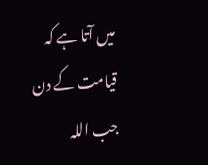میں آتا ہے کہ قیامت کے دن جب اللہ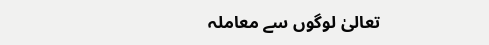تعالیٰ لوگوں سے معاملہ